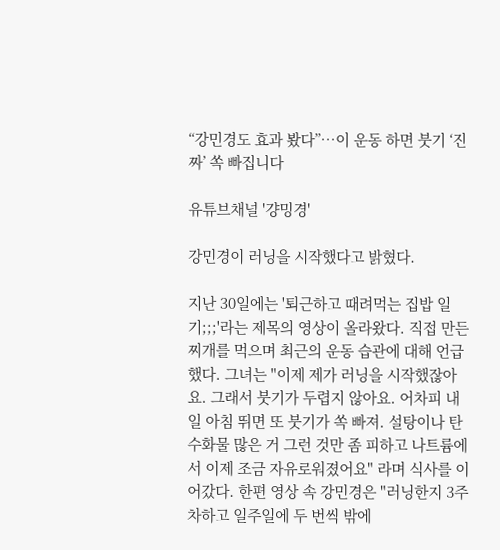“강민경도 효과 봤다”…이 운동 하면 붓기 ‘진짜’ 쏙 빠집니다

유튜브채널 '걍밍경'

강민경이 러닝을 시작했다고 밝혔다.

지난 30일에는 '퇴근하고 때려먹는 집밥 일기;;;'라는 제목의 영상이 올라왔다. 직접 만든 찌개를 먹으며 최근의 운동 습관에 대해 언급했다. 그녀는 "이제 제가 러닝을 시작했잖아요. 그래서 붓기가 두렵지 않아요. 어차피 내일 아침 뛰면 또 붓기가 쏙 빠져. 설탕이나 탄수화물 많은 거 그런 것만 좀 피하고 나트륨에서 이제 조금 자유로워졌어요" 라며 식사를 이어갔다. 한편 영상 속 강민경은 "러닝한지 3주차하고 일주일에 두 번씩 밖에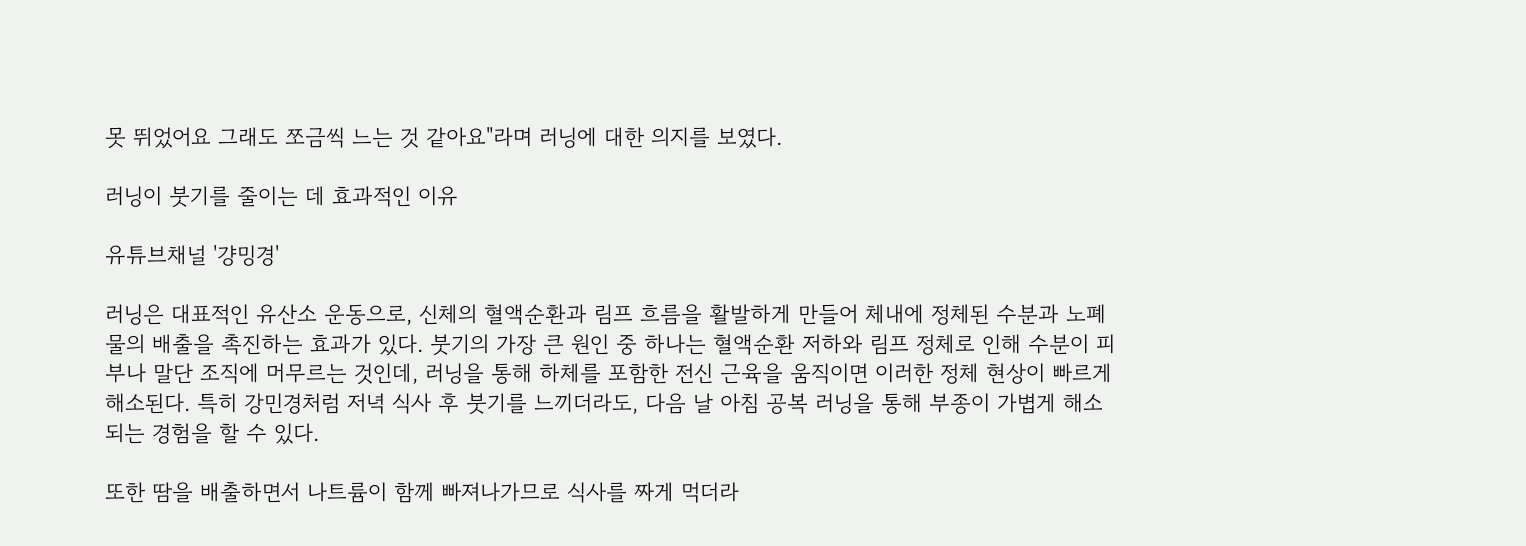못 뛰었어요 그래도 쪼금씩 느는 것 같아요"라며 러닝에 대한 의지를 보였다.

러닝이 붓기를 줄이는 데 효과적인 이유

유튜브채널 '걍밍경'

러닝은 대표적인 유산소 운동으로, 신체의 혈액순환과 림프 흐름을 활발하게 만들어 체내에 정체된 수분과 노폐물의 배출을 촉진하는 효과가 있다. 붓기의 가장 큰 원인 중 하나는 혈액순환 저하와 림프 정체로 인해 수분이 피부나 말단 조직에 머무르는 것인데, 러닝을 통해 하체를 포함한 전신 근육을 움직이면 이러한 정체 현상이 빠르게 해소된다. 특히 강민경처럼 저녁 식사 후 붓기를 느끼더라도, 다음 날 아침 공복 러닝을 통해 부종이 가볍게 해소되는 경험을 할 수 있다.

또한 땀을 배출하면서 나트륨이 함께 빠져나가므로 식사를 짜게 먹더라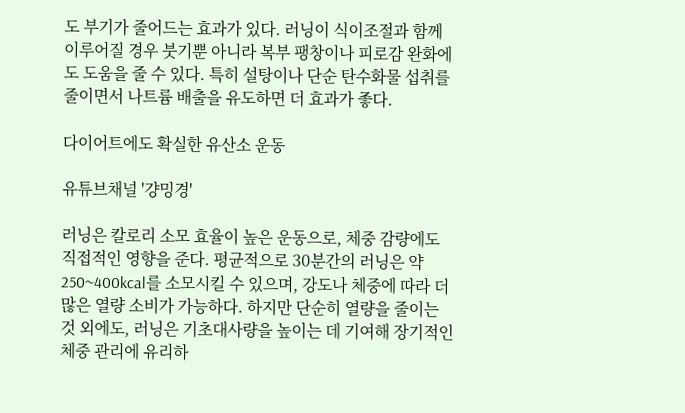도 부기가 줄어드는 효과가 있다. 러닝이 식이조절과 함께 이루어질 경우 붓기뿐 아니라 복부 팽창이나 피로감 완화에도 도움을 줄 수 있다. 특히 설탕이나 단순 탄수화물 섭취를 줄이면서 나트륨 배출을 유도하면 더 효과가 좋다.

다이어트에도 확실한 유산소 운동

유튜브채널 '걍밍경'

러닝은 칼로리 소모 효율이 높은 운동으로, 체중 감량에도 직접적인 영향을 준다. 평균적으로 30분간의 러닝은 약 250~400kcal를 소모시킬 수 있으며, 강도나 체중에 따라 더 많은 열량 소비가 가능하다. 하지만 단순히 열량을 줄이는 것 외에도, 러닝은 기초대사량을 높이는 데 기여해 장기적인 체중 관리에 유리하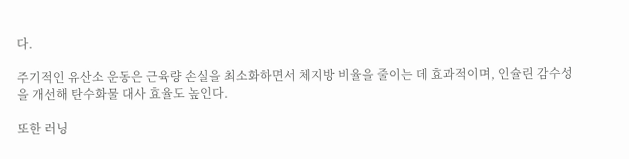다.

주기적인 유산소 운동은 근육량 손실을 최소화하면서 체지방 비율을 줄이는 데 효과적이며, 인슐린 감수성을 개선해 탄수화물 대사 효율도 높인다.

또한 러닝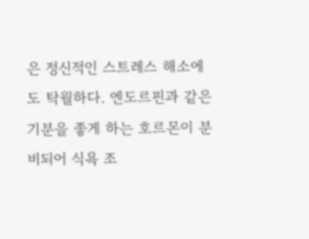은 정신적인 스트레스 해소에도 탁월하다. 엔도르핀과 같은 기분을 좋게 하는 호르몬이 분비되어 식욕 조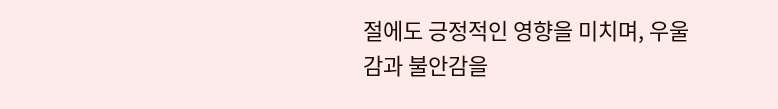절에도 긍정적인 영향을 미치며, 우울감과 불안감을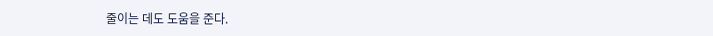줄이는 데도 도움을 준다.